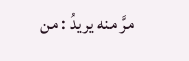مرَّ منه يريدُ : من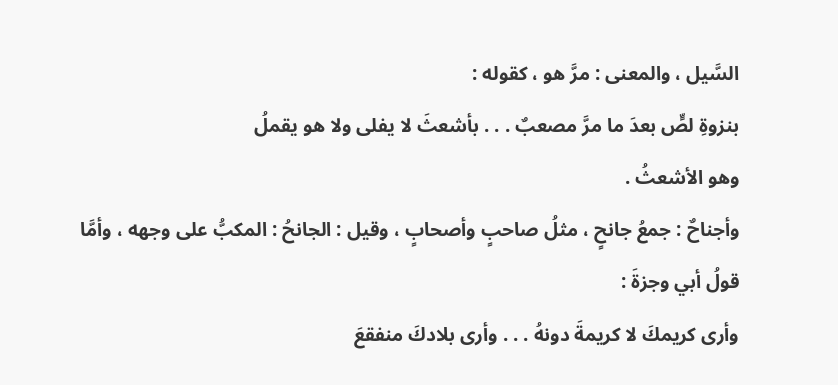السَّيل ، والمعنى : مرَّ هو ، كقوله :
بنزوةِ لصٍّ بعدَ ما مرَّ مصعبٌ . . . بأشعثَ لا يفلى ولا هو يقملُ
وهو الأشعثُ .
وأجناحٌ : جمعُ جانحٍ ، مثلُ صاحبٍ وأصحابٍ ، وقيل : الجانحُ : المكبُّ على وجهه ، وأمَّا قولُ أبي وجزةَ :
وأرى كريمكَ لا كريمةَ دونهُ . . . وأرى بلادكَ منفقعَ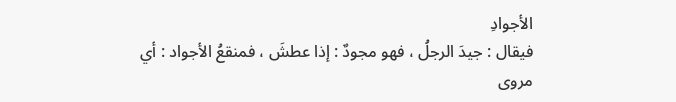الأجوادِ
فيقال : جيدَ الرجلُ ، فهو مجودٌ : إذا عطشَ ، فمنقعُ الأجواد : أي مروى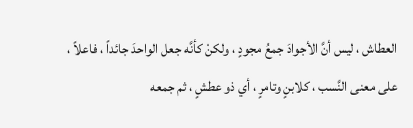العطاش ، ليس أنَّ الأجوادَ جمعُ مجودٍ ، ولكنْ كأنَّه جعل الواحدَ جائداً ، فاعلاً ، على معنى النَّسب ، كلابنٍ وتامرٍ ، أي ذو عطشٍ ، ثم جمعه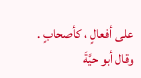على أفعالٍ ، كأصحابٍ .
وقال أبو حيَّةَ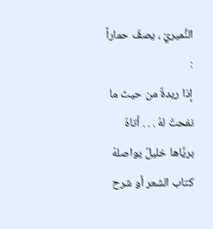النُّميريّ ، يصفُ حماراً :
إذا ريدةٌ من حيث ما نفحتْ لهُ . . . أتاهُ بريَّاها خليلٌ يواصلهْ
كتاب الشعر أو شرح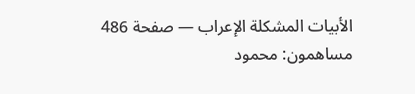الأبيات المشكلة الإعراب — صفحة 486
مساهمون: محمود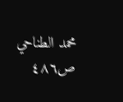محمد الطناحي
ص٤٨٦